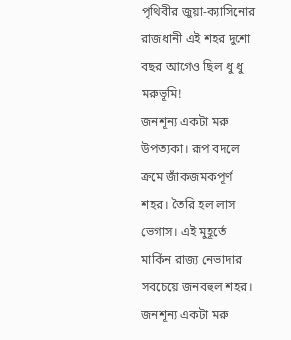পৃথিবীর জুয়া-ক্যাসিনোর রাজধানী এই শহর দুশো বছর আগেও ছিল ধু ধু মরুভূমি!
জনশূন্য একটা মরু উপত্যকা। রূপ বদলে ক্রমে জাঁকজমকপূর্ণ শহর। তৈরি হল লাস ভেগাস। এই মুহূর্তে মার্কিন রাজ্য নেভাদার সবচেয়ে জনবহুল শহর।
জনশূন্য একটা মরু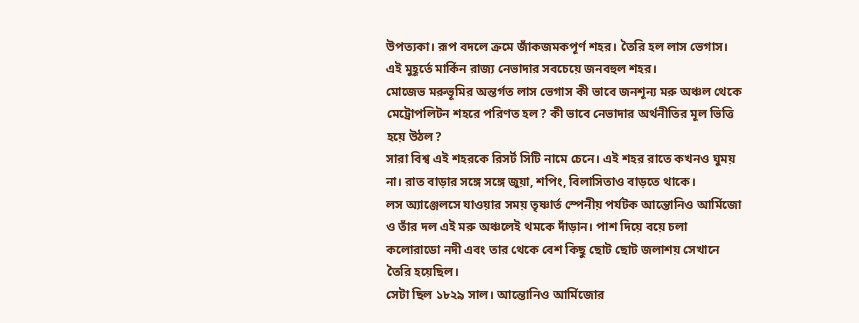উপত্যকা। রূপ বদলে ক্রমে জাঁকজমকপূর্ণ শহর। তৈরি হল লাস ভেগাস। এই মুহূর্তে মার্কিন রাজ্য নেভাদার সবচেয়ে জনবহুল শহর।
মোজেভ মরুভূমির অন্তর্গত লাস ভেগাস কী ভাবে জনশূন্য মরু অঞ্চল থেকে মেট্রোপলিটন শহরে পরিণত হল? কী ভাবে নেভাদার অর্থনীতির মূল ভিত্তি হয়ে উঠল?
সারা বিশ্ব এই শহরকে রিসর্ট সিটি নামে চেনে। এই শহর রাতে কখনও ঘুময় না। রাত বাড়ার সঙ্গে সঙ্গে জুয়া, শপিং, বিলাসিতাও বাড়তে থাকে।
লস অ্যাঞ্জেলসে যাওয়ার সময় তৃষ্ণার্ত স্পেনীয় পর্যটক আন্তোনিও আর্মিজো ও তাঁর দল এই মরু অঞ্চলেই থমকে দাঁড়ান। পাশ দিয়ে বয়ে চলা কলোরাডো নদী এবং তার থেকে বেশ কিছু ছোট ছোট জলাশয় সেখানে তৈরি হয়েছিল।
সেটা ছিল ১৮২৯ সাল। আন্তোনিও আর্মিজোর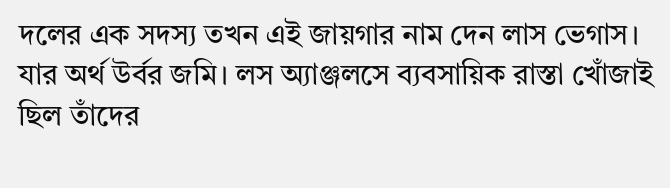দলের এক সদস্য তখন এই জায়গার নাম দেন লাস ভেগাস। যার অর্থ উর্বর জমি। লস অ্যাঞ্জলসে ব্যবসায়িক রাস্তা খোঁজাই ছিল তাঁদের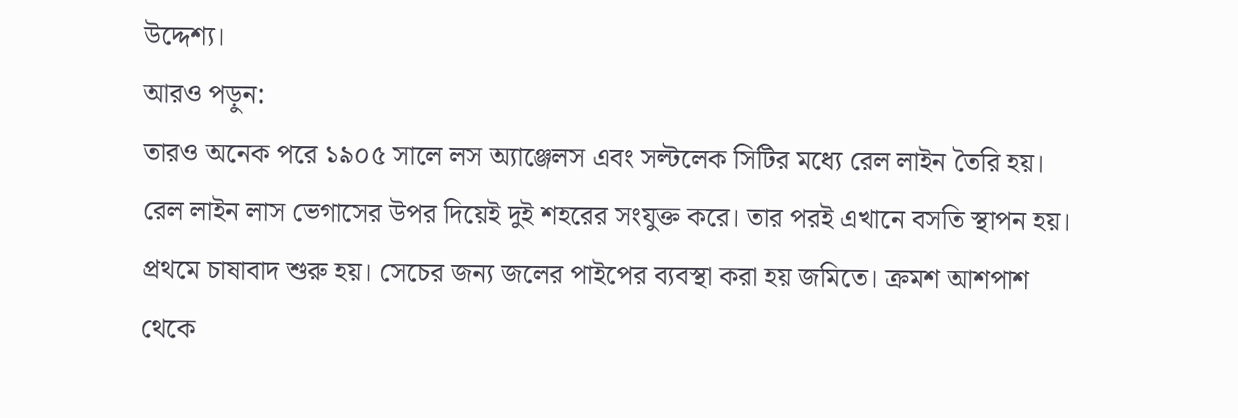উদ্দেশ্য।
আরও পড়ুন:
তারও অনেক পরে ১৯০৫ সালে লস অ্যাঞ্জেলস এবং সল্টলেক সিটির মধ্যে রেল লাইন তৈরি হয়। রেল লাইন লাস ভেগাসের উপর দিয়েই দুই শহরের সংযুক্ত করে। তার পরই এখানে বসতি স্থাপন হয়।
প্রথমে চাষাবাদ শুরু হয়। সেচের জন্য জলের পাইপের ব্যবস্থা করা হয় জমিতে। ক্রমশ আশপাশ থেকে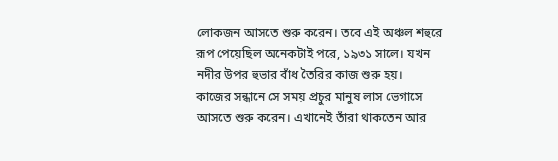লোকজন আসতে শুরু করেন। তবে এই অঞ্চল শহুরে রূপ পেয়েছিল অনেকটাই পরে, ১৯৩১ সালে। যখন নদীর উপর হুভার বাঁধ তৈরির কাজ শুরু হয়।
কাজের সন্ধানে সে সময় প্রচুর মানুষ লাস ভেগাসে আসতে শুরু করেন। এখানেই তাঁরা থাকতেন আর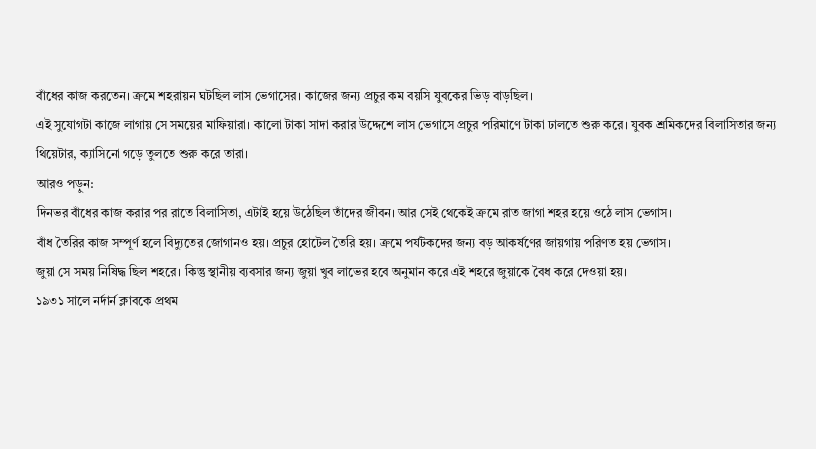বাঁধের কাজ করতেন। ক্রমে শহরায়ন ঘটছিল লাস ভেগাসের। কাজের জন্য প্রচুর কম বয়সি যুবকের ভিড় বাড়ছিল।
এই সুযোগটা কাজে লাগায় সে সময়ের মাফিয়ারা। কালো টাকা সাদা করার উদ্দেশে লাস ভেগাসে প্রচুর পরিমাণে টাকা ঢালতে শুরু করে। যুবক শ্রমিকদের বিলাসিতার জন্য থিয়েটার, ক্যাসিনো গড়ে তুলতে শুরু করে তারা।
আরও পড়ুন:
দিনভর বাঁধের কাজ করার পর রাতে বিলাসিতা, এটাই হয়ে উঠেছিল তাঁদের জীবন। আর সেই থেকেই ক্রমে রাত জাগা শহর হয়ে ওঠে লাস ভেগাস।
বাঁধ তৈরির কাজ সম্পূর্ণ হলে বিদ্যুতের জোগানও হয়। প্রচুর হোটেল তৈরি হয়। ক্রমে পর্যটকদের জন্য বড় আকর্ষণের জায়গায় পরিণত হয় ভেগাস।
জুয়া সে সময় নিষিদ্ধ ছিল শহরে। কিন্তু স্থানীয় ব্যবসার জন্য জুয়া খুব লাভের হবে অনুমান করে এই শহরে জুয়াকে বৈধ করে দেওয়া হয়।
১৯৩১ সালে নর্দার্ন ক্লাবকে প্রথম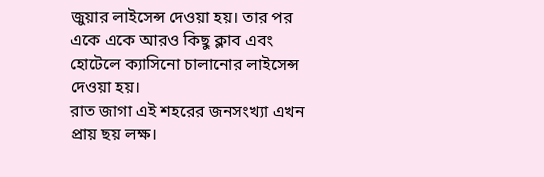জুয়ার লাইসেন্স দেওয়া হয়। তার পর একে একে আরও কিছু ক্লাব এবং হোটেলে ক্যাসিনো চালানোর লাইসেন্স দেওয়া হয়।
রাত জাগা এই শহরের জনসংখ্যা এখন প্রায় ছয় লক্ষ।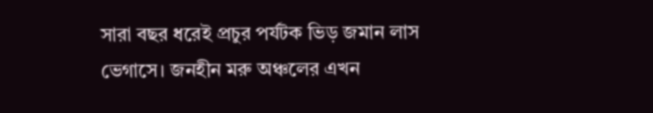সারা বছর ধরেই প্রচুর পর্যটক ভিড় জমান লাস ভেগাসে। জনহীন মরু অঞ্চলের এখন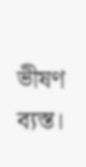ভীষণ ব্যস্ত।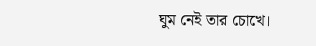ঘুম নেই তার চোখে।